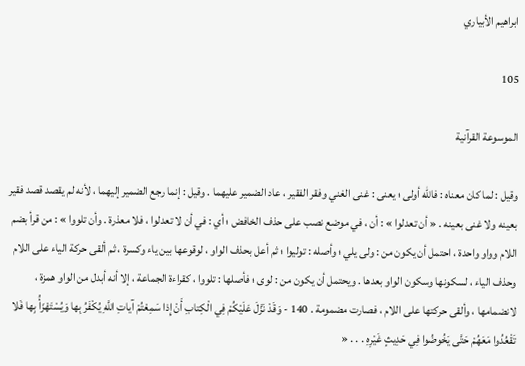ابراهيم الأبياري

105

الموسوعة القرآنية

وقيل : لما كان معناه : فاللّه أولى ؛ يعنى : غنى الغني وفقر الفقير ، عاد الضمير عليهما . وقيل : إنما رجع الضمير إليهما ، لأنه لم يقصد قصد فقير بعينه ولا غنى بعينه . « أن تعدلوا » : أن ، في موضع نصب على حذف الخافض ؛ أي : في أن لا تعدلوا ، فلا معذرة . وأن تلووا » : من قرأ بضم اللام وواو واحدة ، احتمل أن يكون من : ولى يلي ؛ وأصله : توليوا ؛ ثم أعل بحذف الواو ، لوقوعها بين ياء وكسرة ، ثم ألقى حركة الياء على اللام وحذف الياء ، لسكونها وسكون الواو بعدها . ويحتمل أن يكون من : لوى ؛ فأصلها : تلووا ، كقراءة الجماعة ، إلا أنه أبدل من الواو همزة ، لانضمامها ، وألقى حركتها على اللام ، فصارت مضمومة . 140 - وَقَدْ نَزَّلَ عَلَيْكُمْ فِي الْكِتابِ أَنْ إِذا سَمِعْتُمْ آياتِ اللَّهِ يُكْفَرُ بِها وَيُسْتَهْزَأُ بِها فَلا تَقْعُدُوا مَعَهُمْ حَتَّى يَخُوضُوا فِي حَدِيثٍ غَيْرِهِ . . . «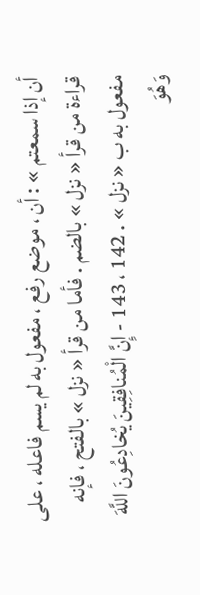أن إذا سمعتم » : أن ، موضع رفع ، مفعول به لم يسم فاعله ، على قراءة من قرأ « نزل » بالضم . فأما من قرأ « نزل » بالفتح ، فإنه مفعول به ب « نزل » . 142 ، 143 - إِنَّ الْمُنافِقِينَ يُخادِعُونَ اللَّهَ وَهُوَ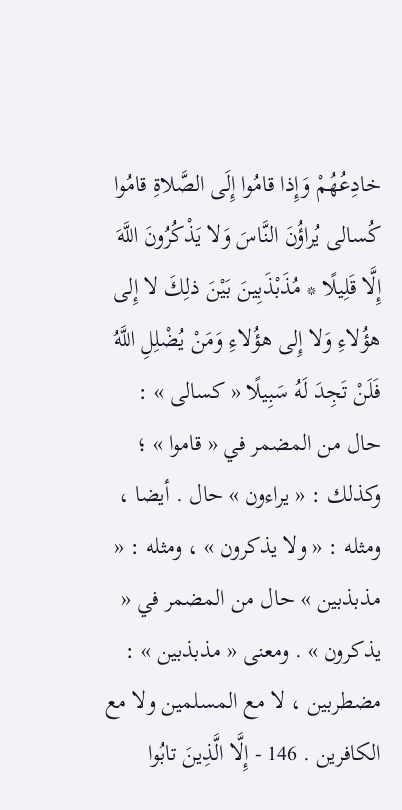خادِعُهُمْ وَإِذا قامُوا إِلَى الصَّلاةِ قامُوا كُسالى يُراؤُنَ النَّاسَ وَلا يَذْكُرُونَ اللَّهَ إِلَّا قَلِيلًا * مُذَبْذَبِينَ بَيْنَ ذلِكَ لا إِلى هؤُلاءِ وَلا إِلى هؤُلاءِ وَمَنْ يُضْلِلِ اللَّهُ فَلَنْ تَجِدَ لَهُ سَبِيلًا « كسالى » : حال من المضمر في « قاموا » ؛ وكذلك : « يراءون » حال . أيضا ، ومثله : « ولا يذكرون » ، ومثله : « مذبذبين » حال من المضمر في « يذكرون » . ومعنى « مذبذبين » : مضطربين ، لا مع المسلمين ولا مع الكافرين . 146 - إِلَّا الَّذِينَ تابُوا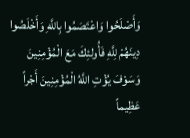وَأَصْلَحُوا وَاعْتَصَمُوا بِاللَّهِ وَأَخْلَصُوا دِينَهُمْ لِلَّهِ فَأُولئِكَ مَعَ الْمُؤْمِنِينَ وَسَوْفَ يُؤْتِ اللَّهُ الْمُؤْمِنِينَ أَجْراً عَظِيماً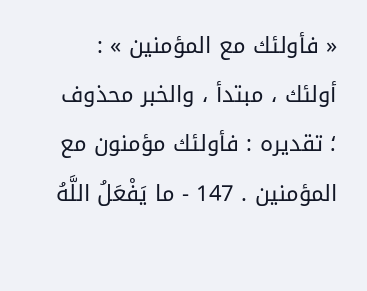« فأولئك مع المؤمنين » : أولئك ، مبتدأ ، والخبر محذوف ؛ تقديره : فأولئك مؤمنون مع المؤمنين . 147 - ما يَفْعَلُ اللَّهُ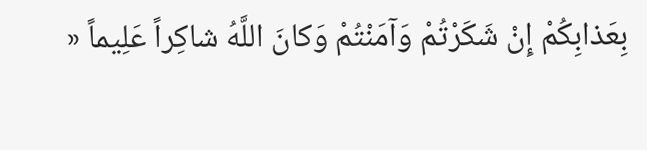بِعَذابِكُمْ إِنْ شَكَرْتُمْ وَآمَنْتُمْ وَكانَ اللَّهُ شاكِراً عَلِيماً «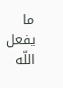ما يفعل اللّه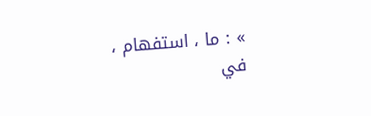» : ما ، استفهام ، في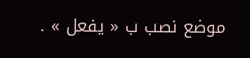موضع نصب ب « يفعل » .